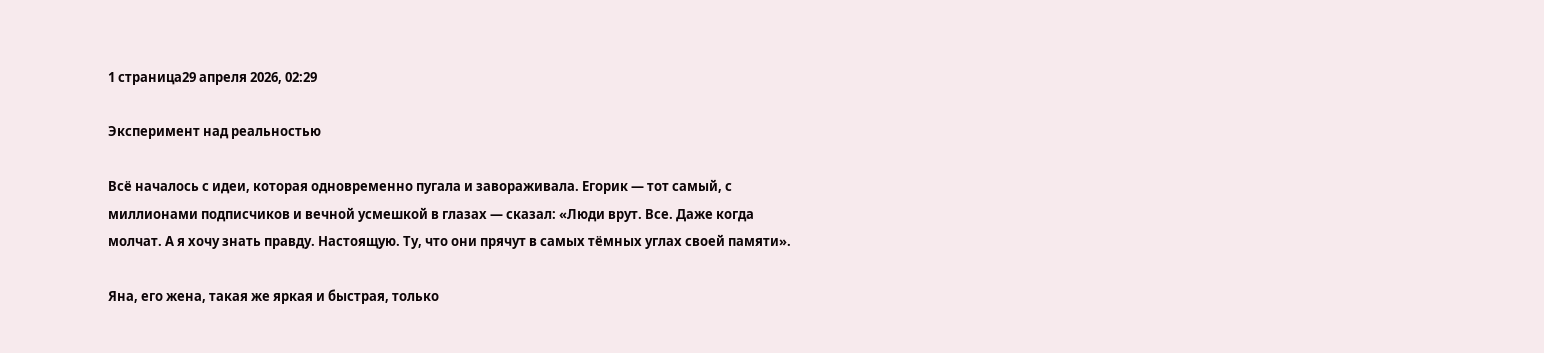1 страница29 апреля 2026, 02:29

Эксперимент над реальностью

Всё началось с идеи, которая одновременно пугала и завораживала. Егорик — тот самый, с миллионами подписчиков и вечной усмешкой в глазах — сказал: «Люди врут. Все. Даже когда молчат. А я хочу знать правду. Настоящую. Ту, что они прячут в самых тёмных углах своей памяти».

Яна, его жена, такая же яркая и быстрая, только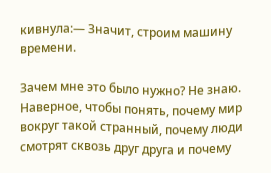кивнула:— Значит, строим машину времени.

Зачем мне это было нужно? Не знаю. Наверное, чтобы понять, почему мир вокруг такой странный, почему люди смотрят сквозь друг друга и почему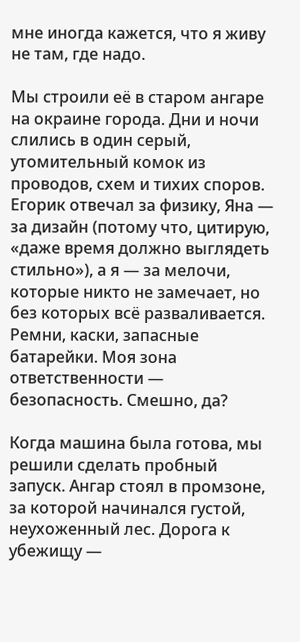мне иногда кажется, что я живу не там, где надо.

Мы строили её в старом ангаре на окраине города. Дни и ночи слились в один серый, утомительный комок из проводов, схем и тихих споров. Егорик отвечал за физику, Яна — за дизайн (потому что, цитирую, «даже время должно выглядеть стильно»), а я — за мелочи, которые никто не замечает, но без которых всё разваливается. Ремни, каски, запасные батарейки. Моя зона ответственности — безопасность. Смешно, да?

Когда машина была готова, мы решили сделать пробный запуск. Ангар стоял в промзоне, за которой начинался густой, неухоженный лес. Дорога к убежищу —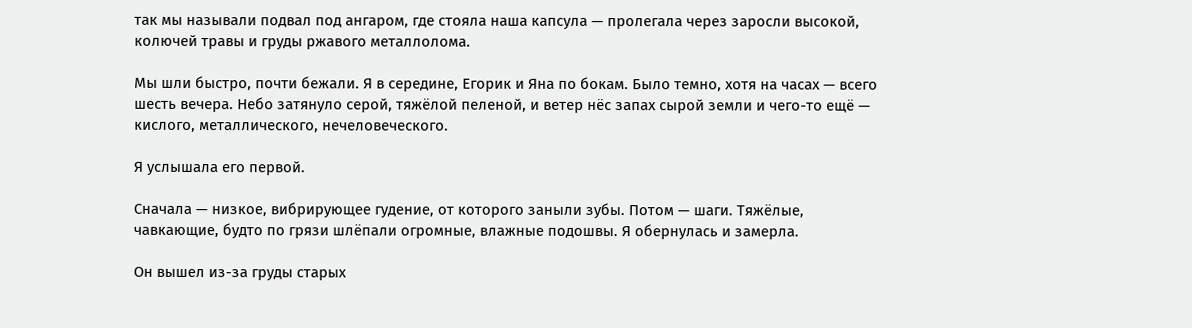так мы называли подвал под ангаром, где стояла наша капсула — пролегала через заросли высокой, колючей травы и груды ржавого металлолома.

Мы шли быстро, почти бежали. Я в середине, Егорик и Яна по бокам. Было темно, хотя на часах — всего шесть вечера. Небо затянуло серой, тяжёлой пеленой, и ветер нёс запах сырой земли и чего-то ещё — кислого, металлического, нечеловеческого.

Я услышала его первой.

Сначала — низкое, вибрирующее гудение, от которого заныли зубы. Потом — шаги. Тяжёлые, чавкающие, будто по грязи шлёпали огромные, влажные подошвы. Я обернулась и замерла.

Он вышел из-за груды старых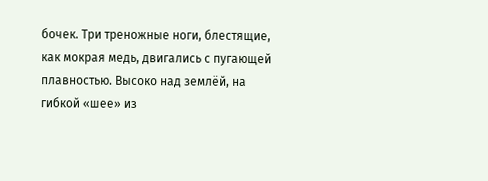бочек. Три треножные ноги, блестящие, как мокрая медь, двигались с пугающей плавностью. Высоко над землёй, на гибкой «шее» из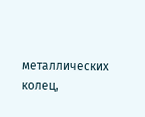металлических колец,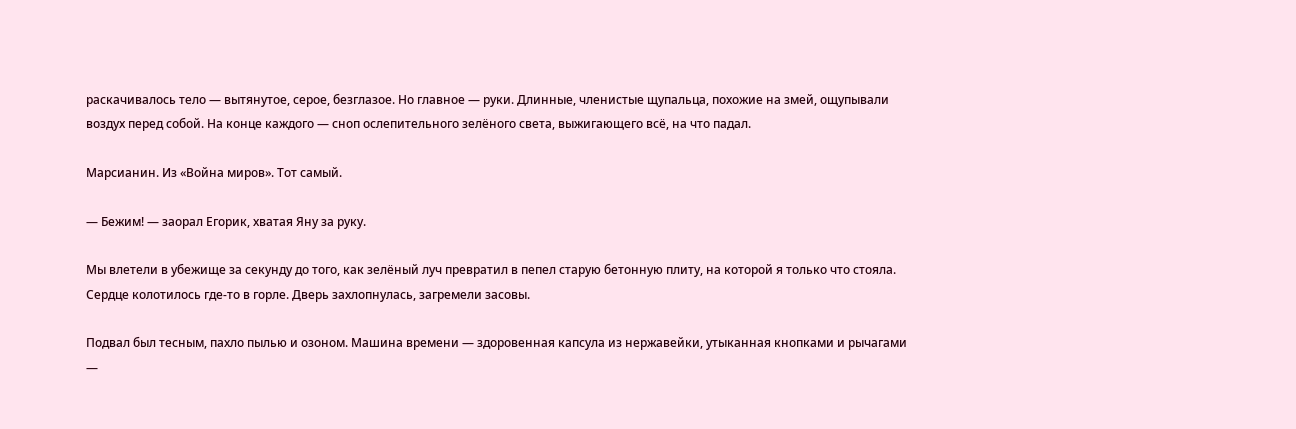раскачивалось тело — вытянутое, серое, безглазое. Но главное — руки. Длинные, членистые щупальца, похожие на змей, ощупывали воздух перед собой. На конце каждого — сноп ослепительного зелёного света, выжигающего всё, на что падал.

Марсианин. Из «Война миров». Тот самый.

— Бежим! — заорал Егорик, хватая Яну за руку.

Мы влетели в убежище за секунду до того, как зелёный луч превратил в пепел старую бетонную плиту, на которой я только что стояла. Сердце колотилось где-то в горле. Дверь захлопнулась, загремели засовы.

Подвал был тесным, пахло пылью и озоном. Машина времени — здоровенная капсула из нержавейки, утыканная кнопками и рычагами —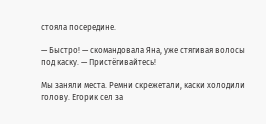стояла посередине.

— Быстро! — скомандовала Яна, уже стягивая волосы под каску. — Пристёгивайтесь!

Мы заняли места. Ремни скрежетали, каски холодили голову. Егорик сел за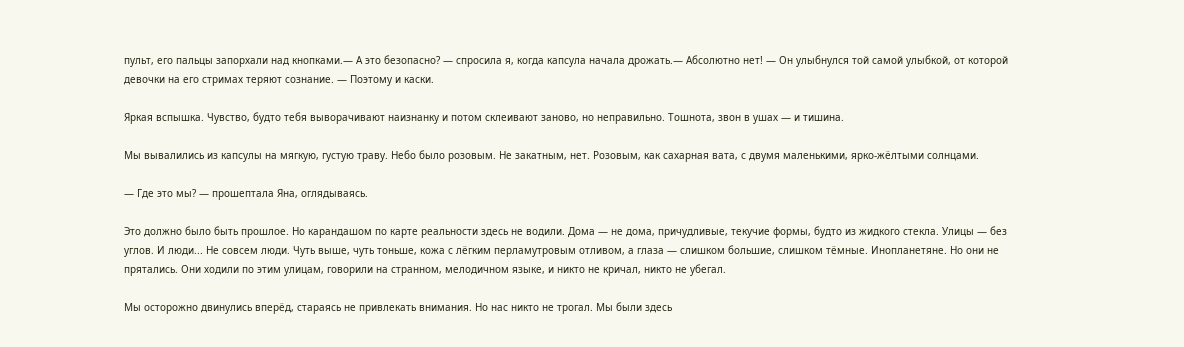пульт, его пальцы запорхали над кнопками.— А это безопасно? — спросила я, когда капсула начала дрожать.— Абсолютно нет! — Он улыбнулся той самой улыбкой, от которой девочки на его стримах теряют сознание. — Поэтому и каски.

Яркая вспышка. Чувство, будто тебя выворачивают наизнанку и потом склеивают заново, но неправильно. Тошнота, звон в ушах — и тишина.

Мы вывалились из капсулы на мягкую, густую траву. Небо было розовым. Не закатным, нет. Розовым, как сахарная вата, с двумя маленькими, ярко-жёлтыми солнцами.

— Где это мы? — прошептала Яна, оглядываясь.

Это должно было быть прошлое. Но карандашом по карте реальности здесь не водили. Дома — не дома, причудливые, текучие формы, будто из жидкого стекла. Улицы — без углов. И люди... Не совсем люди. Чуть выше, чуть тоньше, кожа с лёгким перламутровым отливом, а глаза — слишком большие, слишком тёмные. Инопланетяне. Но они не прятались. Они ходили по этим улицам, говорили на странном, мелодичном языке, и никто не кричал, никто не убегал.

Мы осторожно двинулись вперёд, стараясь не привлекать внимания. Но нас никто не трогал. Мы были здесь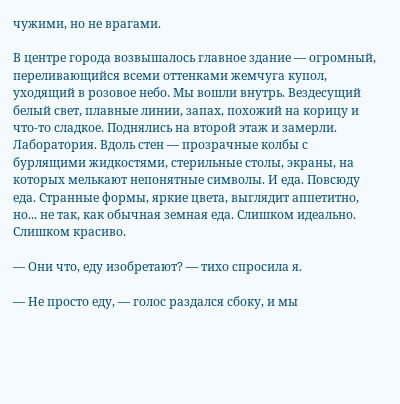чужими, но не врагами.

В центре города возвышалось главное здание — огромный, переливающийся всеми оттенками жемчуга купол, уходящий в розовое небо. Мы вошли внутрь. Вездесущий белый свет, плавные линии, запах, похожий на корицу и что-то сладкое. Поднялись на второй этаж и замерли.
Лаборатория. Вдоль стен — прозрачные колбы с бурлящими жидкостями, стерильные столы, экраны, на которых мелькают непонятные символы. И еда. Повсюду еда. Странные формы, яркие цвета, выглядит аппетитно, но... не так, как обычная земная еда. Слишком идеально. Слишком красиво.

— Они что, еду изобретают? — тихо спросила я.

— Не просто еду, — голос раздался сбоку, и мы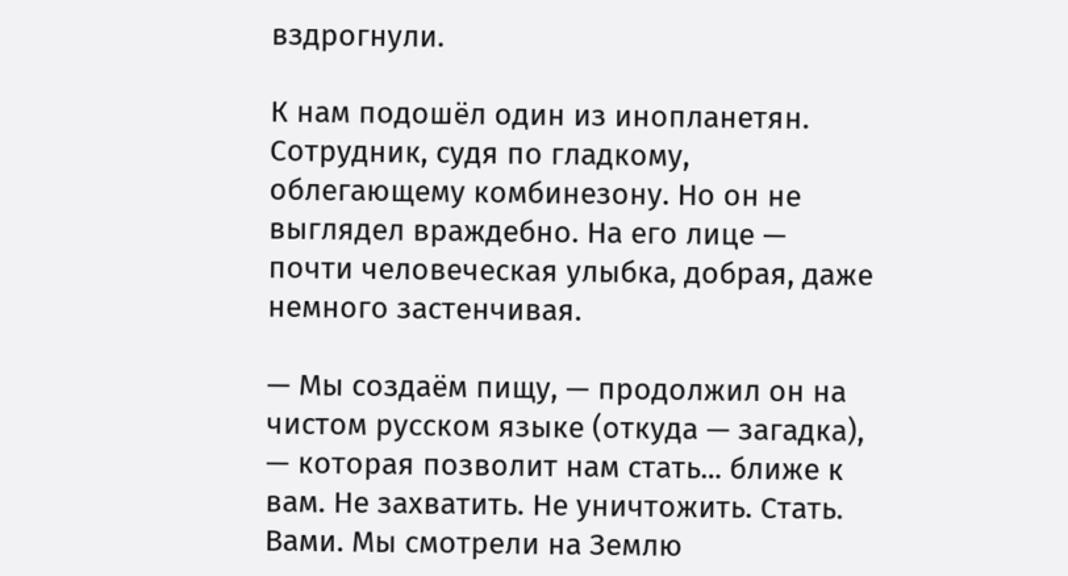вздрогнули.

К нам подошёл один из инопланетян. Сотрудник, судя по гладкому, облегающему комбинезону. Но он не выглядел враждебно. На его лице — почти человеческая улыбка, добрая, даже немного застенчивая.

— Мы создаём пищу, — продолжил он на чистом русском языке (откуда — загадка), — которая позволит нам стать... ближе к вам. Не захватить. Не уничтожить. Стать. Вами. Мы смотрели на Землю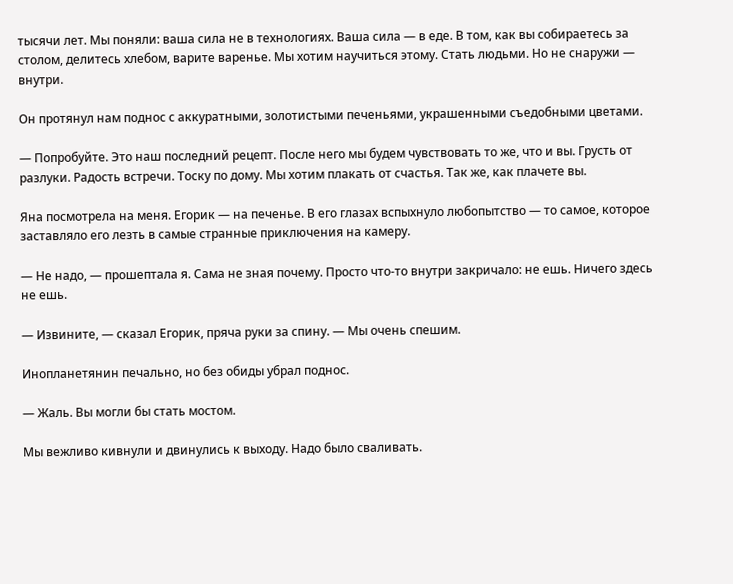тысячи лет. Мы поняли: ваша сила не в технологиях. Ваша сила — в еде. В том, как вы собираетесь за столом, делитесь хлебом, варите варенье. Мы хотим научиться этому. Стать людьми. Но не снаружи — внутри.

Он протянул нам поднос с аккуратными, золотистыми печеньями, украшенными съедобными цветами.

— Попробуйте. Это наш последний рецепт. После него мы будем чувствовать то же, что и вы. Грусть от разлуки. Радость встречи. Тоску по дому. Мы хотим плакать от счастья. Так же, как плачете вы.

Яна посмотрела на меня. Егорик — на печенье. В его глазах вспыхнуло любопытство — то самое, которое заставляло его лезть в самые странные приключения на камеру.

— Не надо, — прошептала я. Сама не зная почему. Просто что-то внутри закричало: не ешь. Ничего здесь не ешь.

— Извините, — сказал Егорик, пряча руки за спину. — Мы очень спешим.

Инопланетянин печально, но без обиды убрал поднос.

— Жаль. Вы могли бы стать мостом.

Мы вежливо кивнули и двинулись к выходу. Надо было сваливать.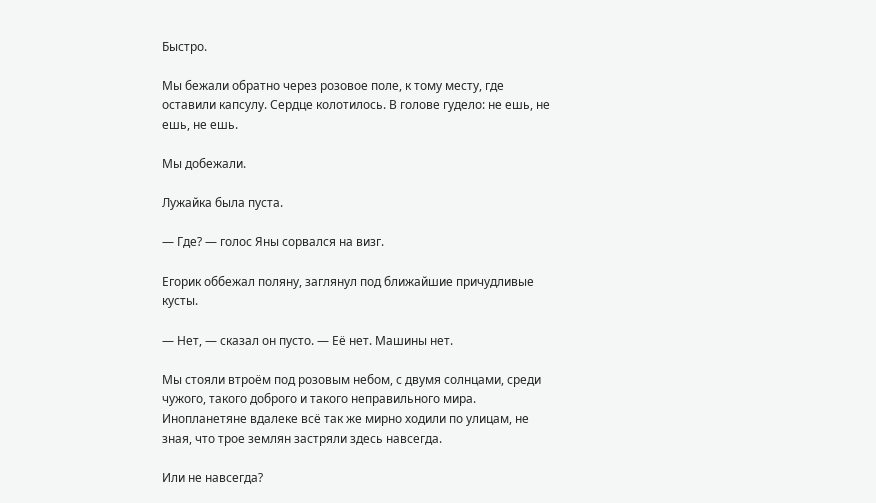Быстро.

Мы бежали обратно через розовое поле, к тому месту, где оставили капсулу. Сердце колотилось. В голове гудело: не ешь, не ешь, не ешь.

Мы добежали.

Лужайка была пуста.

— Где? — голос Яны сорвался на визг.

Егорик оббежал поляну, заглянул под ближайшие причудливые кусты.

— Нет, — сказал он пусто. — Её нет. Машины нет.

Мы стояли втроём под розовым небом, с двумя солнцами, среди чужого, такого доброго и такого неправильного мира. Инопланетяне вдалеке всё так же мирно ходили по улицам, не зная, что трое землян застряли здесь навсегда.

Или не навсегда?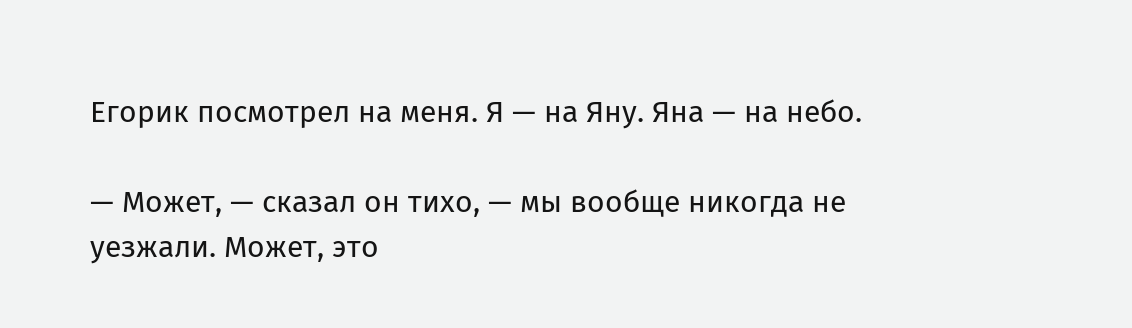Егорик посмотрел на меня. Я — на Яну. Яна — на небо.

— Может, — сказал он тихо, — мы вообще никогда не уезжали. Может, это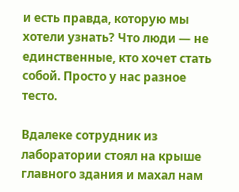и есть правда, которую мы хотели узнать? Что люди — не единственные, кто хочет стать собой. Просто у нас разное тесто.

Вдалеке сотрудник из лаборатории стоял на крыше главного здания и махал нам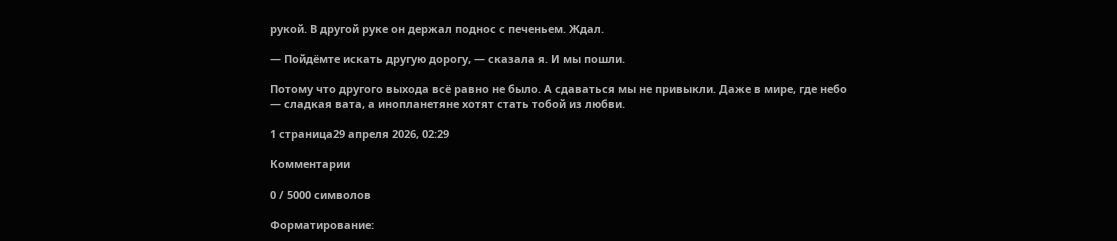рукой. В другой руке он держал поднос с печеньем. Ждал.

— Пойдёмте искать другую дорогу, — сказала я. И мы пошли.

Потому что другого выхода всё равно не было. А сдаваться мы не привыкли. Даже в мире, где небо — сладкая вата, а инопланетяне хотят стать тобой из любви.

1 страница29 апреля 2026, 02:29

Комментарии

0 / 5000 символов

Форматирование: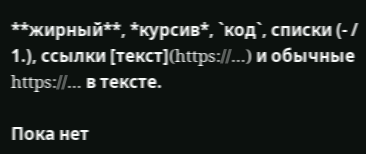**жирный**, *курсив*, `код`, списки (- / 1.), ссылки [текст](https://…) и обычные https://… в тексте.

Пока нет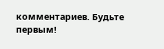комментариев. Будьте первым!